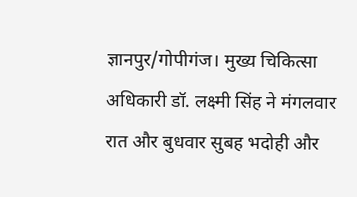ज्ञानपुर/गोपीगंज। मुख्य चिकित्सा अधिकारी डॉ. लक्ष्मी सिंह ने मंगलवार रात और बुधवार सुबह भदोही और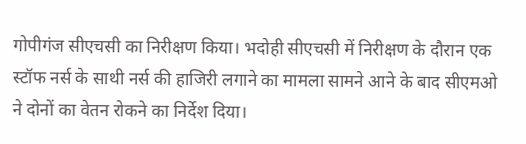गोपीगंज सीएचसी का निरीक्षण किया। भदोही सीएचसी में निरीक्षण के दौरान एक स्टॉफ नर्स के साथी नर्स की हाजिरी लगाने का मामला सामने आने के बाद सीएमओ ने दोनों का वेतन रोकने का निर्देश दिया।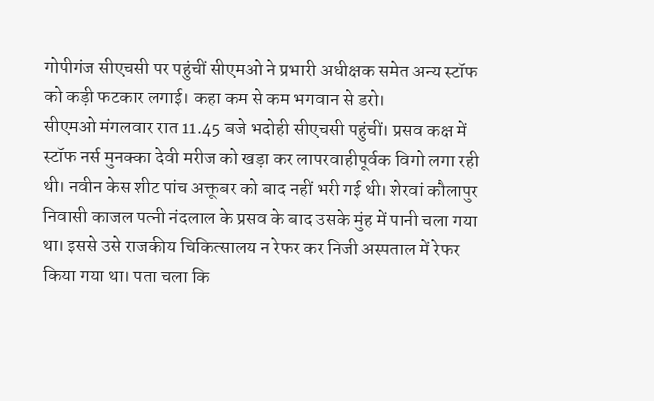गोपीगंज सीएचसी पर पहुंचीं सीएमओ ने प्रभारी अधीक्षक समेत अन्य स्टॉफ को कड़ी फटकार लगाई। कहा कम से कम भगवान से डरो।
सीएमओ मंगलवार रात 11.45 बजे भदोही सीएचसी पहुंचीं। प्रसव कक्ष में स्टॉफ नर्स मुनक्का देवी मरीज को खड़ा कर लापरवाहीपूर्वक विगो लगा रही थी। नवीन केस शीट पांच अक्तूबर को बाद नहीं भरी गई थी। शेरवां कौलापुर निवासी काजल पत्नी नंदलाल के प्रसव के बाद उसके मुंह में पानी चला गया था। इससे उसे राजकीय चिकित्सालय न रेफर कर निजी अस्पताल में रेफर किया गया था। पता चला कि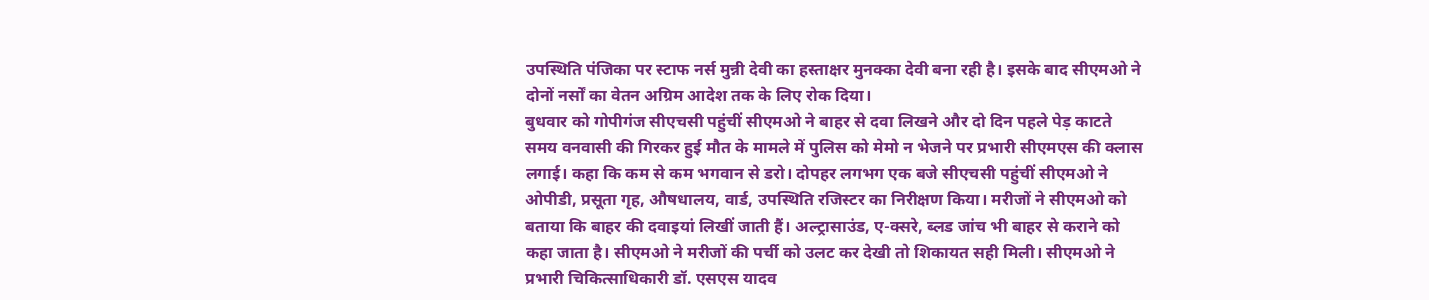उपस्थिति पंजिका पर स्टाफ नर्स मुन्नी देवी का हस्ताक्षर मुनक्का देवी बना रही है। इसके बाद सीएमओ ने दोनों नर्सों का वेतन अग्रिम आदेश तक के लिए रोक दिया।
बुधवार को गोपीगंज सीएचसी पहुंचीं सीएमओ ने बाहर से दवा लिखने और दो दिन पहले पेड़ काटते समय वनवासी की गिरकर हुई मौत के मामले में पुलिस को मेमो न भेजने पर प्रभारी सीएमएस की क्लास लगाई। कहा कि कम से कम भगवान से डरो। दोपहर लगभग एक बजे सीएचसी पहुंचीं सीएमओ ने ओपीडी, प्रसूता गृह, औषधालय, वार्ड, उपस्थिति रजिस्टर का निरीक्षण किया। मरीजों ने सीएमओ को बताया कि बाहर की दवाइयां लिखीं जाती हैं। अल्ट्रासाउंड, ए-क्सरे, ब्लड जांच भी बाहर से कराने को कहा जाता है। सीएमओ ने मरीजों की पर्ची को उलट कर देखी तो शिकायत सही मिली। सीएमओ ने प्रभारी चिकित्साधिकारी डॉ. एसएस यादव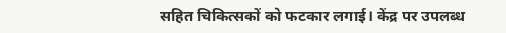सहित चिकित्सकों को फटकार लगाई। केंद्र पर उपलब्ध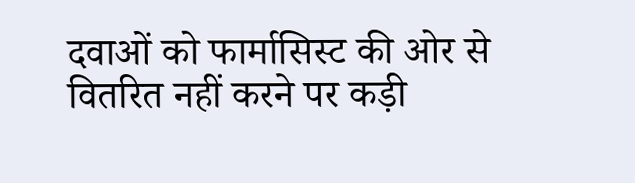दवाओं को फार्मासिस्ट की ओर से वितरित नहीं करने पर कड़ी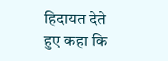हिदायत देते हुए कहा कि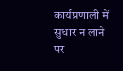कार्यप्रणाली में सुधार न लाने पर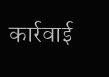कार्रवाई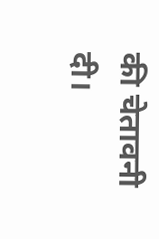की चेतावनी दी।